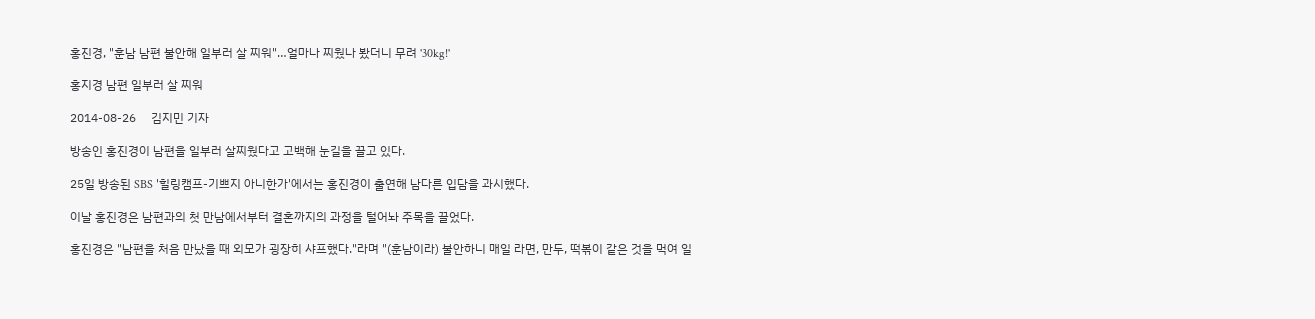홍진경, "훈남 남편 불안해 일부러 살 찌워"…얼마나 찌웠나 봤더니 무려 '30kg!'

홍지경 남편 일부러 살 찌워

2014-08-26     김지민 기자

방송인 홍진경이 남편을 일부러 살찌웠다고 고백해 눈길을 끌고 있다.

25일 방송된 SBS '힐링캠프-기쁘지 아니한가'에서는 홍진경이 출연해 남다른 입담을 과시했다.

이날 홍진경은 남편과의 첫 만남에서부터 결혼까지의 과정을 털어놔 주목을 끌었다.

홍진경은 "남편을 처음 만났을 때 외모가 굉장히 샤프했다."라며 "(훈남이라) 불안하니 매일 라면, 만두, 떡볶이 같은 것을 먹여 일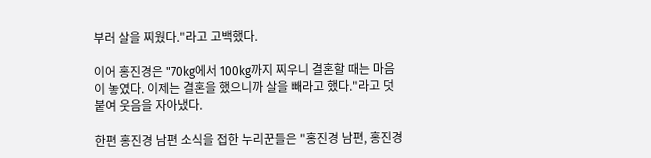부러 살을 찌웠다."라고 고백했다.

이어 홍진경은 "70kg에서 100kg까지 찌우니 결혼할 때는 마음이 놓였다. 이제는 결혼을 했으니까 살을 빼라고 했다."라고 덧붙여 웃음을 자아냈다.

한편 홍진경 남편 소식을 접한 누리꾼들은 "홍진경 남편, 홍진경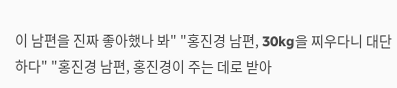이 남편을 진짜 좋아했나 봐" "홍진경 남편, 30kg을 찌우다니 대단하다" "홍진경 남편, 홍진경이 주는 데로 받아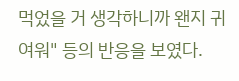먹었을 거 생각하니까 왠지 귀여워" 등의 반응을 보였다.